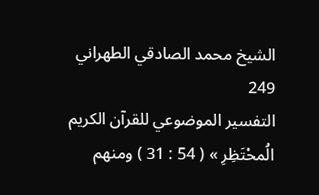الشيخ محمد الصادقي الطهراني
249
التفسير الموضوعي للقرآن الكريم
الُمحْتَظِرِ » ( 54 : 31 ) ومنهم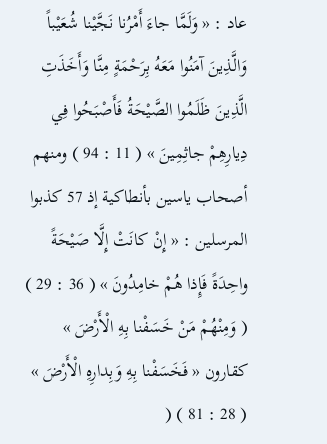عاد : « وَلَمَّا جاءَ أَمْرُنا نَجَّيْنا شُعَيْباً وَالَّذِينَ آمَنُوا مَعَهُ بِرَحْمَةٍ مِنَّا وَأَخَذَتِ الَّذِينَ ظَلَمُوا الصَّيْحَةُ فَأَصْبَحُوا فِي دِيارِهِمْ جاثِمِينَ » ( 11 : 94 ) ومنهم أصحاب ياسين بأنطاكية إذ 57 كذبوا المرسلين : « إِنْ كانَتْ إِلَّا صَيْحَةً واحِدَةً فَإِذا هُمْ خامِدُونَ » ( 36 : 29 ) ( وَمِنْهُمْ مَنْ خَسَفْنا بِهِ الْأَرْضَ » كقارون « فَخَسَفْنا بِهِ وَبِدارِهِ الْأَرْضَ » ( 28 : 81 ) (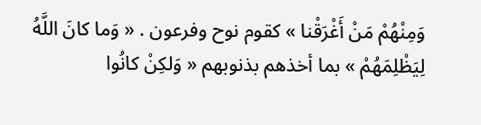وَمِنْهُمْ مَنْ أَغْرَقْنا » كقوم نوح وفرعون . « وَما كانَ اللَّهُ لِيَظْلِمَهُمْ » بما أخذهم بذنوبهم « وَلكِنْ كانُوا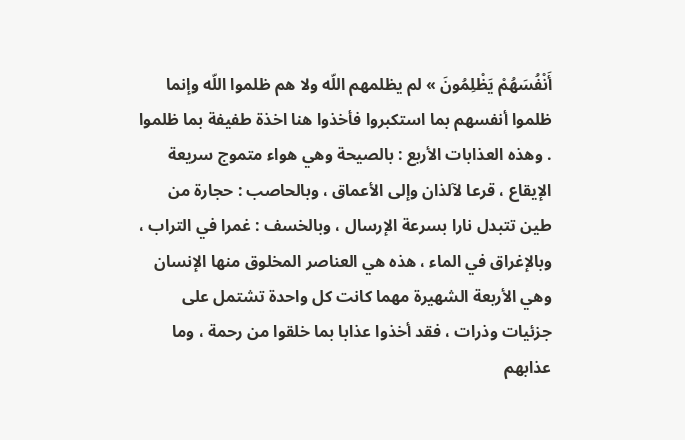أَنْفُسَهُمْ يَظْلِمُونَ » لم يظلمهم اللّه ولا هم ظلموا اللّه وإنما ظلموا أنفسهم بما استكبروا فأخذوا هنا اخذة طفيفة بما ظلموا . وهذه العذابات الأربع : بالصيحة وهي هواء متموج سريعة الإيقاع ، قرعا لآلذان وإلى الأعماق ، وبالحاصب : حجارة من طين تتبدل نارا بسرعة الإرسال ، وبالخسف : غمرا في التراب ، وبالإغراق في الماء ، هذه هي العناصر المخلوق منها الإنسان وهي الأربعة الشهيرة مهما كانت كل واحدة تشتمل على جزئيات وذرات ، فقد أخذوا عذابا بما خلقوا من رحمة ، وما عذابهم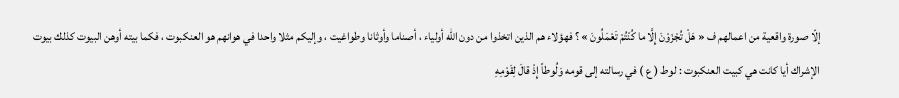إلّا صورة واقعية من اعمالهم ف « هَلْ تُجْزَوْنَ إِلَّا ما كُنْتُمْ تَعْمَلُونَ » ؟ فهؤلاء هم الذين اتخذوا من دون اللّه أولياء ، أصناما وأوثانا وطواغيت ، وإليكم مثلا واحدا في هوانهم هو العنكبوت ، فكما بيته أوهن البيوت كذلك بيوت الإشراك أيا كانت هي كبيت العنكبوت : لوط ( ع ) في رسالته إلى قومه وَلُوطاً إِذْ قالَ لِقَوْمِهِ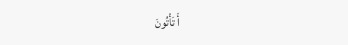أَ تَأْتُونَ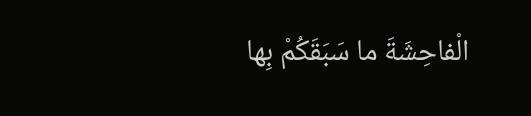الْفاحِشَةَ ما سَبَقَكُمْ بِها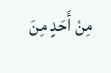مِنْ أَحَدٍ مِنَ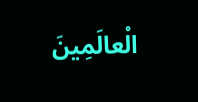الْعالَمِينَ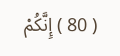( 80 ) إِنَّكُمْ